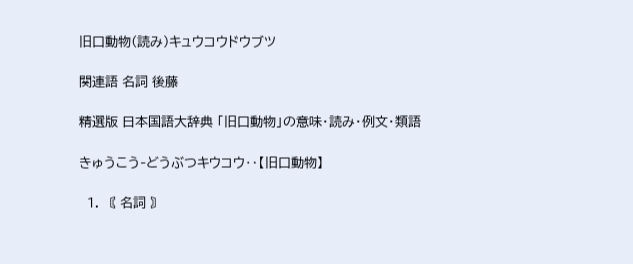旧口動物(読み)キュウコウドウブツ

関連語 名詞 後藤

精選版 日本国語大辞典 「旧口動物」の意味・読み・例文・類語

きゅうこう‐どうぶつキウコウ‥【旧口動物】

  1. 〘 名詞 〙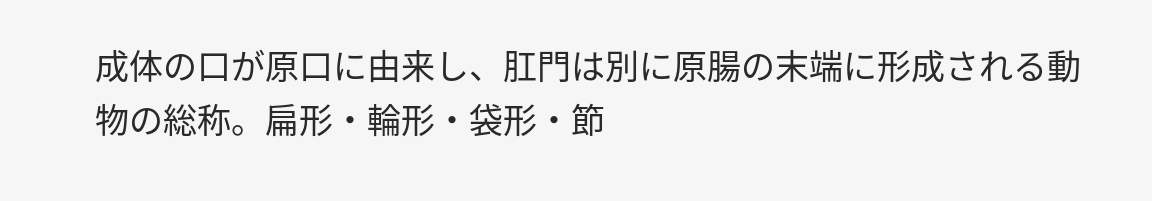成体の口が原口に由来し、肛門は別に原腸の末端に形成される動物の総称。扁形・輪形・袋形・節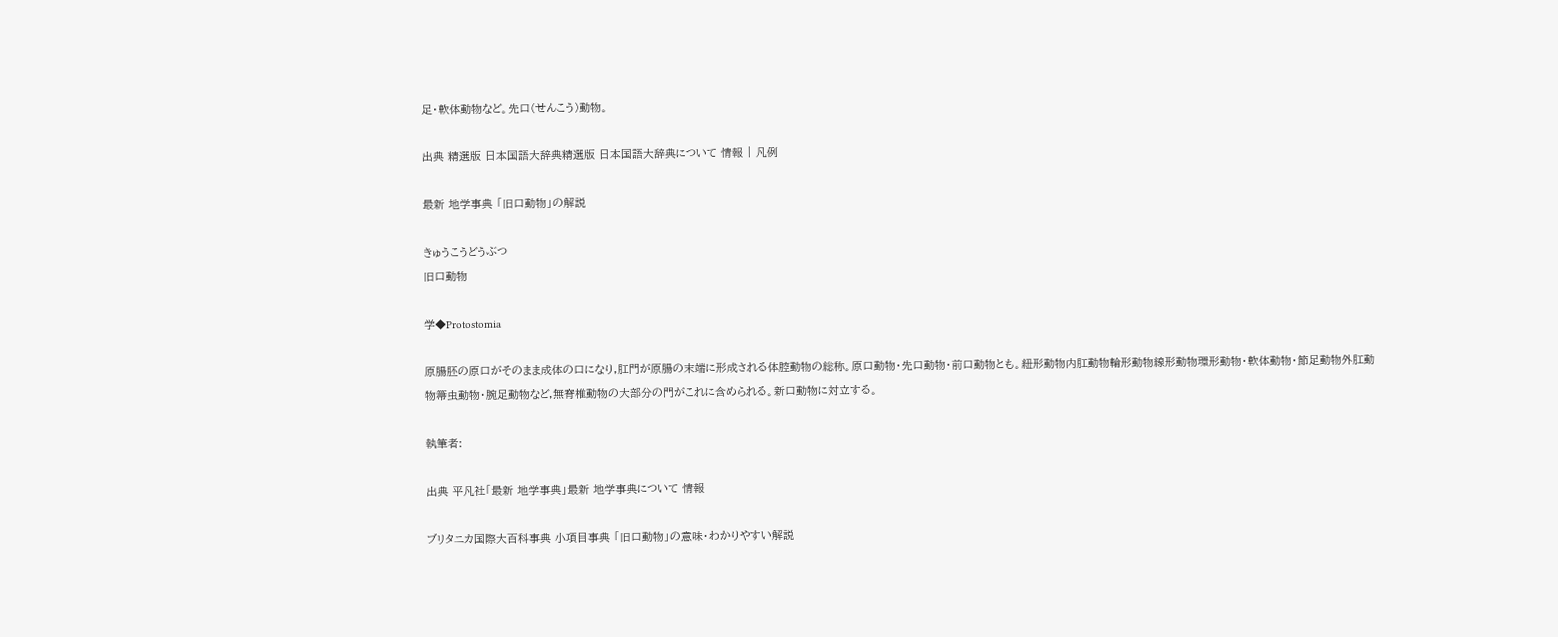足・軟体動物など。先口(せんこう)動物。

出典 精選版 日本国語大辞典精選版 日本国語大辞典について 情報 | 凡例

最新 地学事典 「旧口動物」の解説

きゅうこうどうぶつ
旧口動物

学◆Protostomia

原腸胚の原口がそのまま成体の口になり,肛門が原腸の末端に形成される体腔動物の総称。原口動物・先口動物・前口動物とも。紐形動物内肛動物輪形動物線形動物環形動物・軟体動物・節足動物外肛動物箒虫動物・腕足動物など,無脊椎動物の大部分の門がこれに含められる。新口動物に対立する。

執筆者:

出典 平凡社「最新 地学事典」最新 地学事典について 情報

ブリタニカ国際大百科事典 小項目事典 「旧口動物」の意味・わかりやすい解説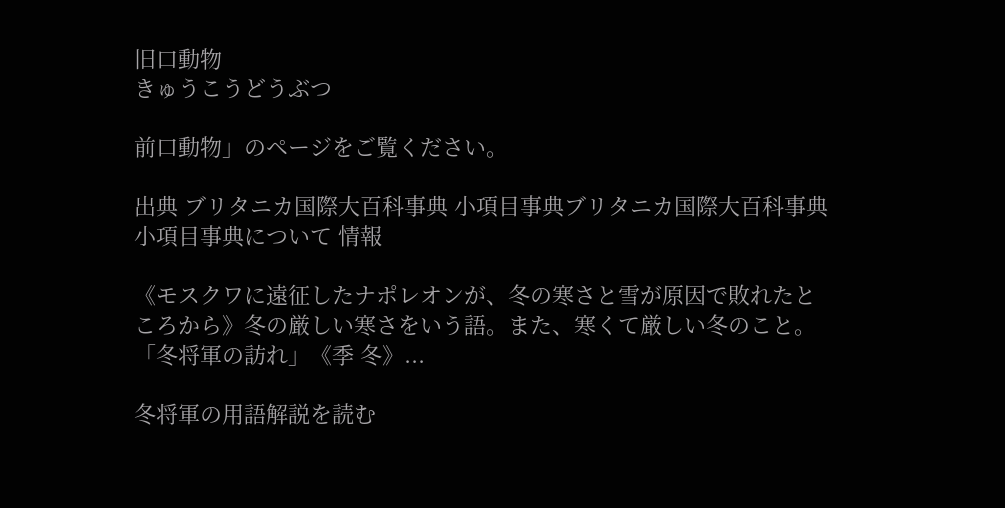旧口動物
きゅうこうどうぶつ

前口動物」のページをご覧ください。

出典 ブリタニカ国際大百科事典 小項目事典ブリタニカ国際大百科事典 小項目事典について 情報

《モスクワに遠征したナポレオンが、冬の寒さと雪が原因で敗れたところから》冬の厳しい寒さをいう語。また、寒くて厳しい冬のこと。「冬将軍の訪れ」《季 冬》...

冬将軍の用語解説を読む